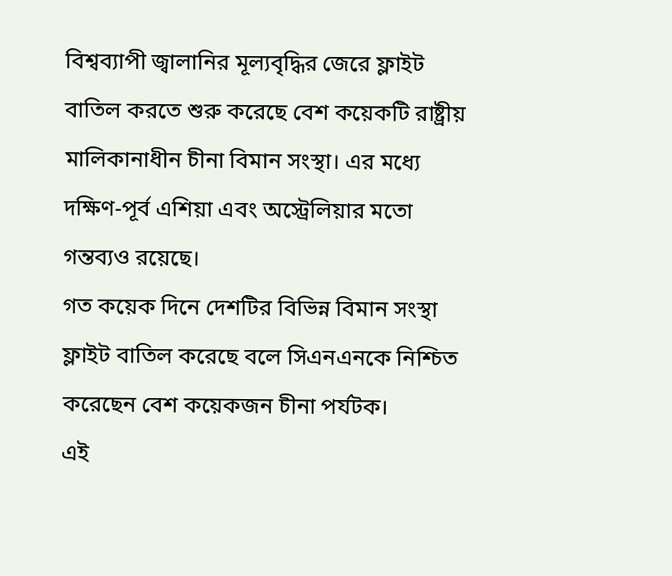বিশ্বব্যাপী জ্বালানির মূল্যবৃদ্ধির জেরে ফ্লাইট বাতিল করতে শুরু করেছে বেশ কয়েকটি রাষ্ট্রীয় মালিকানাধীন চীনা বিমান সংস্থা। এর মধ্যে দক্ষিণ-পূর্ব এশিয়া এবং অস্ট্রেলিয়ার মতো গন্তব্যও রয়েছে।
গত কয়েক দিনে দেশটির বিভিন্ন বিমান সংস্থা ফ্লাইট বাতিল করেছে বলে সিএনএনকে নিশ্চিত করেছেন বেশ কয়েকজন চীনা পর্যটক।
এই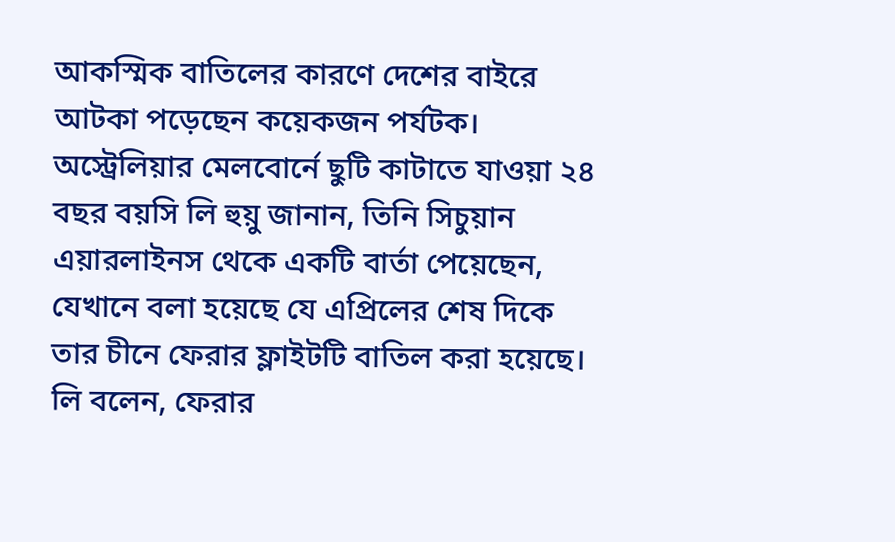আকস্মিক বাতিলের কারণে দেশের বাইরে আটকা পড়েছেন কয়েকজন পর্যটক। অস্ট্রেলিয়ার মেলবোর্নে ছুটি কাটাতে যাওয়া ২৪ বছর বয়সি লি হুয়ু জানান, তিনি সিচুয়ান এয়ারলাইনস থেকে একটি বার্তা পেয়েছেন, যেখানে বলা হয়েছে যে এপ্রিলের শেষ দিকে তার চীনে ফেরার ফ্লাইটটি বাতিল করা হয়েছে। লি বলেন, ফেরার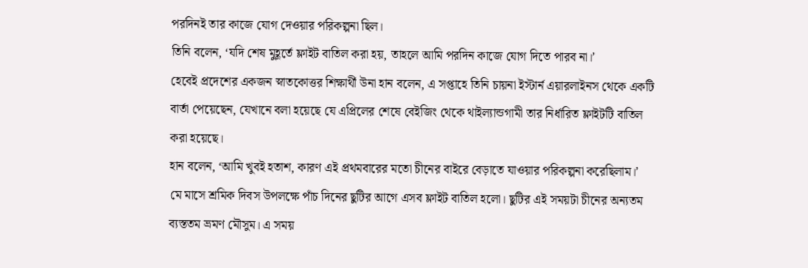পরদিনই তার কাজে যোগ দেওয়ার পরিকল্পনা ছিল।
তিনি বলেন, ‘যদি শেষ মুহূর্তে ফ্লাইট বাতিল করা হয়, তাহলে আমি পরদিন কাজে যোগ দিতে পারব না।’
হেবেই প্রদেশের একজন স্নাতকোত্তর শিক্ষার্থী উনা হান বলেন, এ সপ্তাহে তিনি চায়না ইস্টার্ন এয়ারলাইনস থেকে একটি বার্তা পেয়েছেন, যেখানে বলা হয়েছে যে এপ্রিলের শেষে বেইজিং থেকে থাইল্যান্ডগামী তার নির্ধারিত ফ্লাইটটি বাতিল করা হয়েছে।
হান বলেন, ‘আমি খুবই হতাশ, কারণ এই প্রথমবারের মতো চীনের বাইরে বেড়াতে যাওয়ার পরিকল্পনা করেছিলাম।’
মে মাসে শ্রমিক দিবস উপলক্ষে পাঁচ দিনের ছুটির আগে এসব ফ্লাইট বাতিল হলো। ছুটির এই সময়টা চীনের অন্যতম ব্যস্ততম ভ্রমণ মৌসুম। এ সময়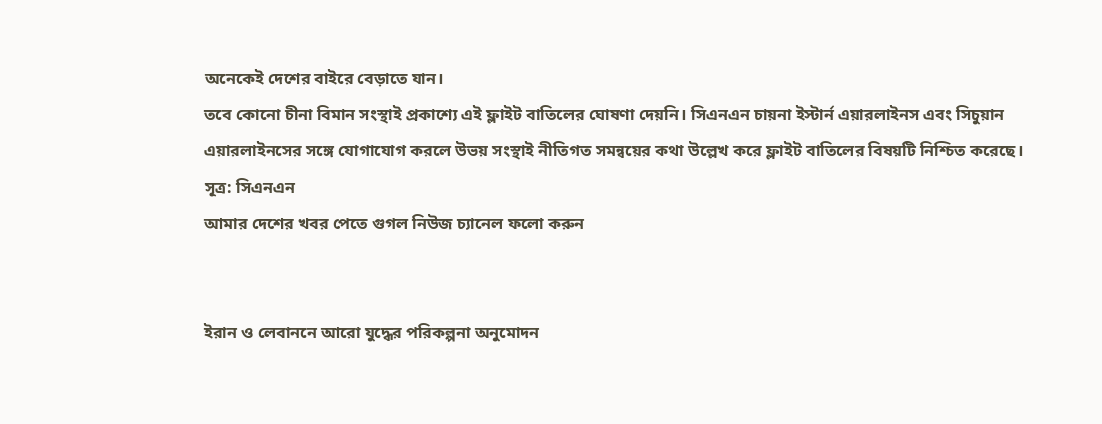অনেকেই দেশের বাইরে বেড়াতে যান।
তবে কোনো চীনা বিমান সংস্থাই প্রকাশ্যে এই ফ্লাইট বাতিলের ঘোষণা দেয়নি। সিএনএন চায়না ইস্টার্ন এয়ারলাইনস এবং সিচুয়ান এয়ারলাইনসের সঙ্গে যোগাযোগ করলে উভয় সংস্থাই নীতিগত সমন্বয়ের কথা উল্লেখ করে ফ্লাইট বাতিলের বিষয়টি নিশ্চিত করেছে।
সূত্র: সিএনএন
আমার দেশের খবর পেতে গুগল নিউজ চ্যানেল ফলো করুন


ইরান ও লেবাননে আরো যুদ্ধের পরিকল্পনা অনুমোদন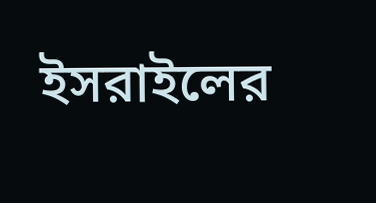ইসরাইলের